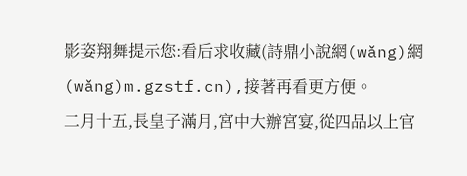影姿翔舞提示您:看后求收藏(詩鼎小說網(wǎng)網(wǎng)m.gzstf.cn),接著再看更方便。
二月十五,長皇子滿月,宮中大辦宮宴,從四品以上官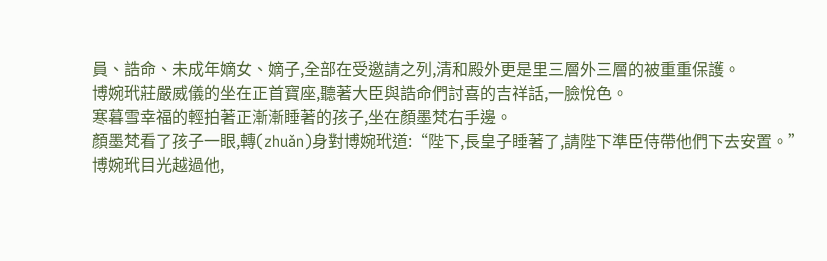員、誥命、未成年嫡女、嫡子,全部在受邀請之列,清和殿外更是里三層外三層的被重重保護。
博婉玳莊嚴威儀的坐在正首寶座,聽著大臣與誥命們討喜的吉祥話,一臉悅色。
寒暮雪幸福的輕拍著正漸漸睡著的孩子,坐在顏墨梵右手邊。
顏墨梵看了孩子一眼,轉(zhuǎn)身對博婉玳道:“陛下,長皇子睡著了,請陛下準臣侍帶他們下去安置。”
博婉玳目光越過他,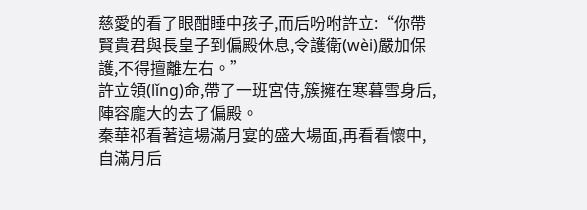慈愛的看了眼酣睡中孩子,而后吩咐許立:“你帶賢貴君與長皇子到偏殿休息,令護衛(wèi)嚴加保護,不得擅離左右。”
許立領(lǐng)命,帶了一班宮侍,簇擁在寒暮雪身后,陣容龐大的去了偏殿。
秦華祁看著這場滿月宴的盛大場面,再看看懷中,自滿月后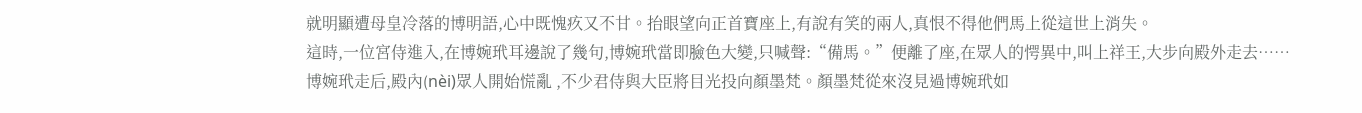就明顯遭母皇冷落的博明語,心中既愧疚又不甘。抬眼望向正首寶座上,有說有笑的兩人,真恨不得他們馬上從這世上消失。
這時,一位宮侍進入,在博婉玳耳邊說了幾句,博婉玳當即臉色大變,只喊聲:“備馬。”便離了座,在眾人的愕異中,叫上祥王,大步向殿外走去……
博婉玳走后,殿內(nèi)眾人開始慌亂 ,不少君侍與大臣將目光投向顏墨梵。顏墨梵從來沒見過博婉玳如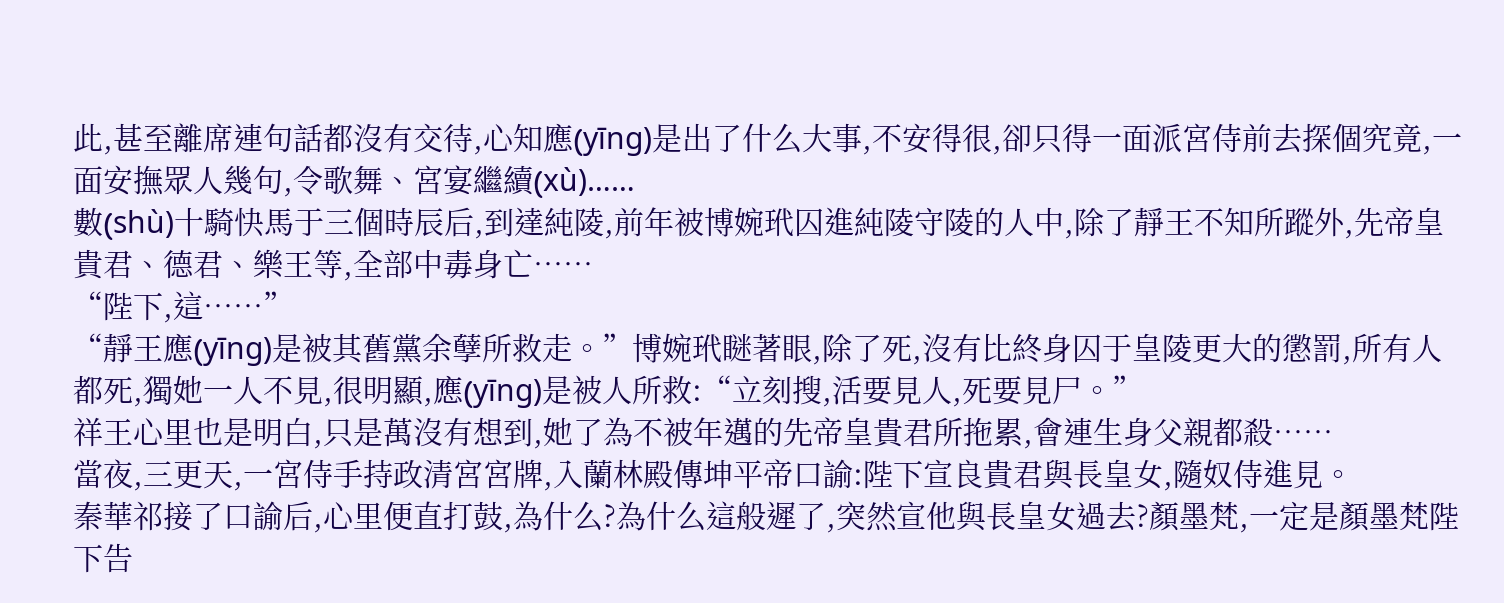此,甚至離席連句話都沒有交待,心知應(yīng)是出了什么大事,不安得很,卻只得一面派宮侍前去探個究竟,一面安撫眾人幾句,令歌舞、宮宴繼續(xù)……
數(shù)十騎快馬于三個時辰后,到達純陵,前年被博婉玳囚進純陵守陵的人中,除了靜王不知所蹤外,先帝皇貴君、德君、樂王等,全部中毒身亡……
“陛下,這……”
“靜王應(yīng)是被其舊黨余孽所救走。”博婉玳瞇著眼,除了死,沒有比終身囚于皇陵更大的懲罰,所有人都死,獨她一人不見,很明顯,應(yīng)是被人所救:“立刻搜,活要見人,死要見尸。”
祥王心里也是明白,只是萬沒有想到,她了為不被年邁的先帝皇貴君所拖累,會連生身父親都殺……
當夜,三更天,一宮侍手持政清宮宮牌,入蘭林殿傳坤平帝口諭:陛下宣良貴君與長皇女,隨奴侍進見。
秦華祁接了口諭后,心里便直打鼓,為什么?為什么這般遲了,突然宣他與長皇女過去?顏墨梵,一定是顏墨梵陛下告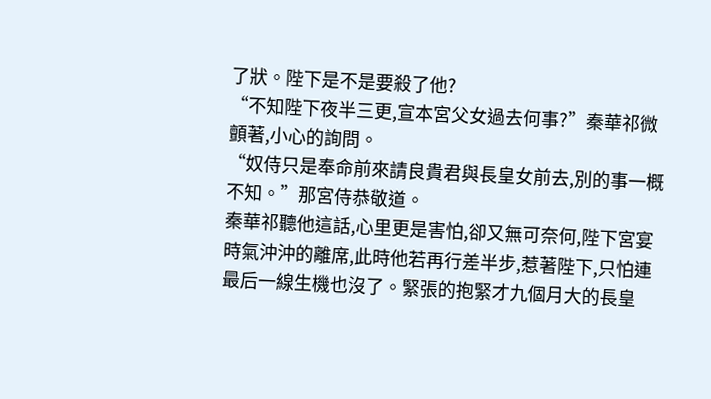了狀。陛下是不是要殺了他?
“不知陛下夜半三更,宣本宮父女過去何事?”秦華祁微顫著,小心的詢問。
“奴侍只是奉命前來請良貴君與長皇女前去,別的事一概不知。”那宮侍恭敬道。
秦華祁聽他這話,心里更是害怕,卻又無可奈何,陛下宮宴時氣沖沖的離席,此時他若再行差半步,惹著陛下,只怕連最后一線生機也沒了。緊張的抱緊才九個月大的長皇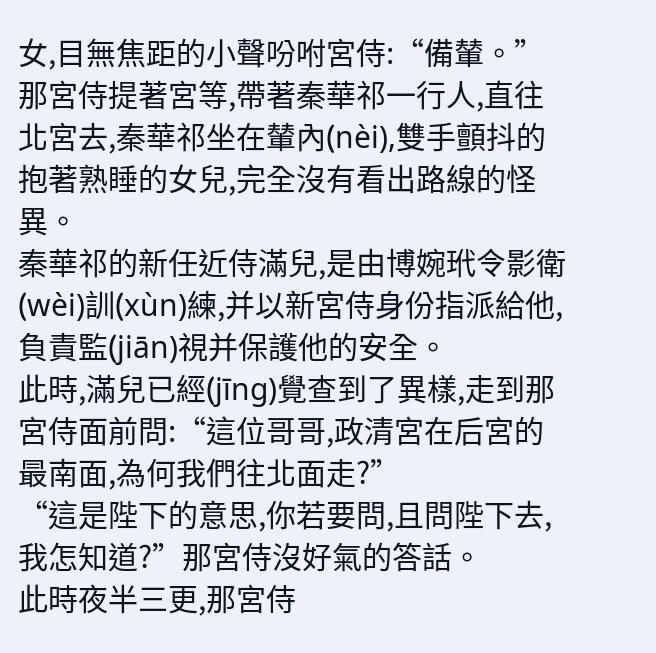女,目無焦距的小聲吩咐宮侍:“備輦。”
那宮侍提著宮等,帶著秦華祁一行人,直往北宮去,秦華祁坐在輦內(nèi),雙手顫抖的抱著熟睡的女兒,完全沒有看出路線的怪異。
秦華祁的新任近侍滿兒,是由博婉玳令影衛(wèi)訓(xùn)練,并以新宮侍身份指派給他,負責監(jiān)視并保護他的安全。
此時,滿兒已經(jīng)覺查到了異樣,走到那宮侍面前問:“這位哥哥,政清宮在后宮的最南面,為何我們往北面走?”
“這是陛下的意思,你若要問,且問陛下去,我怎知道?”那宮侍沒好氣的答話。
此時夜半三更,那宮侍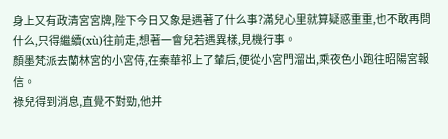身上又有政清宮宮牌,陛下今日又象是遇著了什么事?滿兒心里就算疑惑重重,也不敢再問什么,只得繼續(xù)往前走,想著一會兒若遇異樣,見機行事。
顏墨梵派去蘭林宮的小宮侍,在秦華祁上了輦后,便從小宮門溜出,乘夜色小跑往昭陽宮報信。
祿兒得到消息,直覺不對勁,他并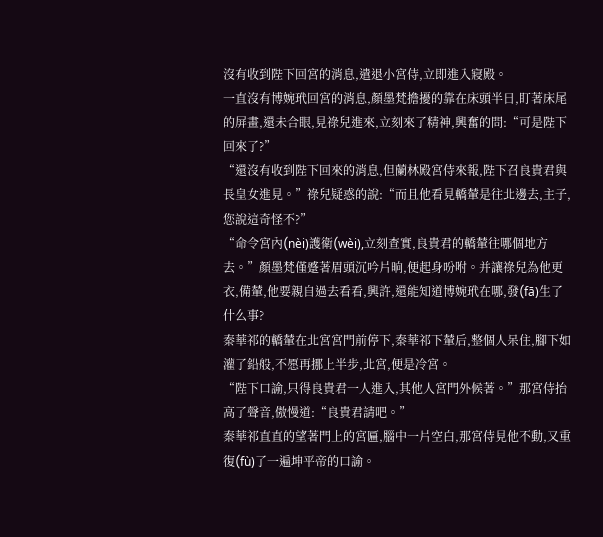沒有收到陛下回宮的消息,遣退小宮侍,立即進入寢殿。
一直沒有博婉玳回宮的消息,顏墨梵擔擾的靠在床頭半日,盯著床尾的屏畫,還未合眼,見祿兒進來,立刻來了精神,興奮的問:“可是陛下回來了?”
“還沒有收到陛下回來的消息,但蘭林殿宮侍來報,陛下召良貴君與長皇女進見。”祿兒疑惑的說:“而且他看見轎輦是往北邊去,主子,您說這奇怪不?”
“命令宮內(nèi)護衛(wèi),立刻查實,良貴君的轎輦往哪個地方去。”顏墨梵僅蹙著眉頭沉吟片晌,便起身吩咐。并讓祿兒為他更衣,備輦,他要親自過去看看,興許,還能知道博婉玳在哪,發(fā)生了什么事?
秦華祁的轎輦在北宮宮門前停下,秦華祁下輦后,整個人呆住,腳下如灌了鉛般,不愿再挪上半步,北宮,便是冷宮。
“陛下口諭,只得良貴君一人進入,其他人宮門外候著。”那宮侍抬高了聲音,傲慢道:“良貴君請吧。”
秦華祁直直的望著門上的宮匾,腦中一片空白,那宮侍見他不動,又重復(fù)了一遍坤平帝的口諭。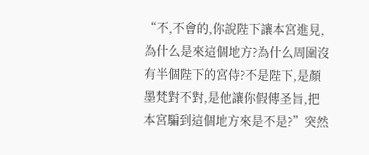“不,不會的,你說陛下讓本宮進見,為什么是來這個地方?為什么周圍沒有半個陛下的宮侍?不是陛下,是顏墨梵對不對,是他讓你假傳圣旨,把本宮騙到這個地方來是不是?”突然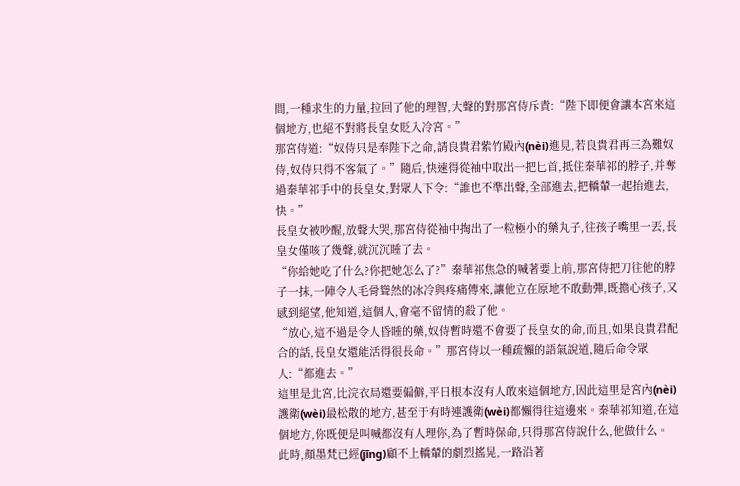間,一種求生的力量,拉回了他的理智,大聲的對那宮侍斥責:“陛下即便會讓本宮來這個地方,也絕不對將長皇女貶入冷宮。”
那宮侍道:“奴侍只是奉陛下之命,請良貴君紫竹殿內(nèi)進見,若良貴君再三為難奴侍,奴侍只得不客氣了。”隨后,快速得從袖中取出一把匕首,抵住秦華祁的脖子,并奪過秦華祁手中的長皇女,對眾人下令:“誰也不準出聲,全部進去,把轎輦一起抬進去,快。”
長皇女被吵醒,放聲大哭,那宮侍從袖中掏出了一粒極小的藥丸子,往孩子嘴里一丟,長皇女僅咳了幾聲,就沉沉睡了去。
“你給她吃了什么?你把她怎么了?”秦華祁焦急的喊著要上前,那宮侍把刀往他的脖子一抹,一陣令人毛骨聳然的冰冷與疼痛傳來,讓他立在原地不敢動彈,既擔心孩子,又感到絕望,他知道,這個人,會毫不留情的殺了他。
“放心,這不過是令人昏睡的藥,奴侍暫時還不會要了長皇女的命,而且,如果良貴君配合的話,長皇女還能活得很長命。”那宮侍以一種疏懶的語氣說道,隨后命令眾人:“都進去。”
這里是北宮,比浣衣局還要偏僻,平日根本沒有人敢來這個地方,因此這里是宮內(nèi)護衛(wèi)最松散的地方,甚至于有時連護衛(wèi)都懶得往這邊來。秦華祁知道,在這個地方,你既便是叫喊都沒有人理你,為了暫時保命,只得那宮侍說什么,他做什么。
此時,顏墨梵已經(jīng)顧不上轎輦的劇烈搖晃,一路沿著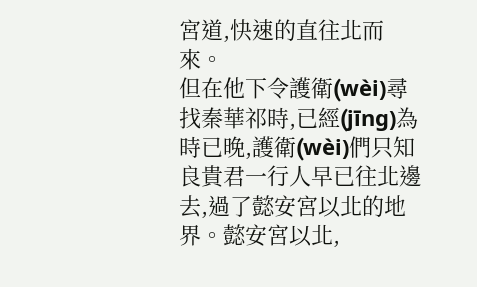宮道,快速的直往北而來。
但在他下令護衛(wèi)尋找秦華祁時,已經(jīng)為時已晚,護衛(wèi)們只知良貴君一行人早已往北邊去,過了懿安宮以北的地界。懿安宮以北,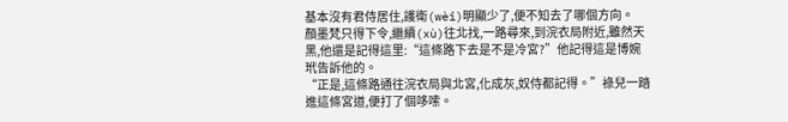基本沒有君侍居住,護衛(wèi)明顯少了,便不知去了哪個方向。
顏墨梵只得下令,繼續(xù)往北找,一路尋來,到浣衣局附近,雖然天黑,他還是記得這里:“這條路下去是不是冷宮?”他記得這是博婉玳告訴他的。
“正是,這條路通往浣衣局與北宮,化成灰,奴侍都記得。”祿兒一踏進這條宮道,便打了個哆嗦。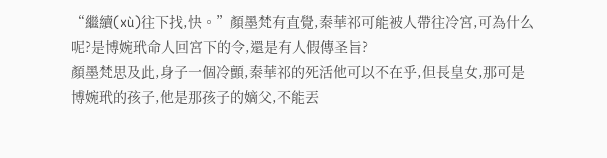“繼續(xù)往下找,快。”顏墨梵有直覺,秦華祁可能被人帶往冷宮,可為什么呢?是博婉玳命人回宮下的令,還是有人假傳圣旨?
顏墨梵思及此,身子一個冷顫,秦華祁的死活他可以不在乎,但長皇女,那可是博婉玳的孩子,他是那孩子的嫡父,不能丟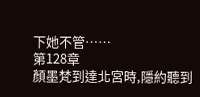下她不管……
第128章
顏墨梵到達北宮時,隱約聽到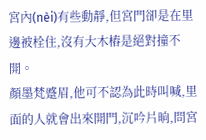宮內(nèi)有些動靜,但宮門卻是在里邊被栓住,沒有大木樁是絕對撞不開。
顏墨梵蹙眉,他可不認為此時叫喊,里面的人就會出來開門,沉吟片晌,問宮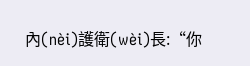內(nèi)護衛(wèi)長:“你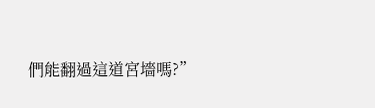們能翻過這道宮墻嗎?”